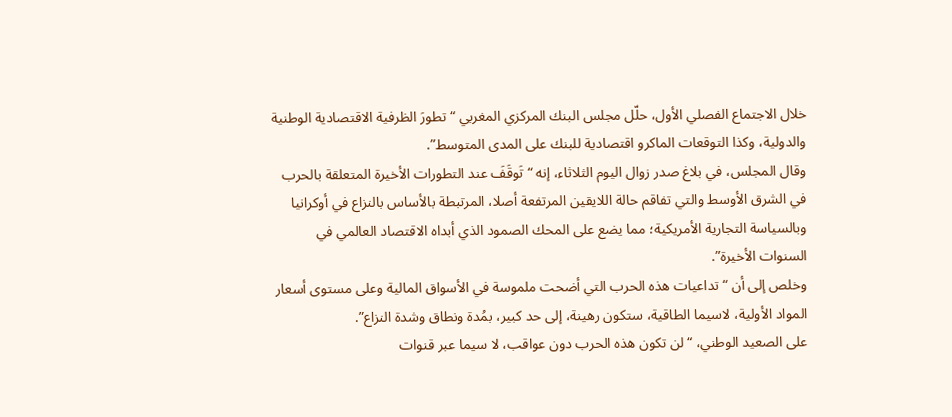خلال الاجتماع الفصلي الأول، حلّل مجلس البنك المركزي المغربي “تطورَ الظرفية الاقتصادية الوطنية والدولية، وكذا التوقعات الماكرو اقتصادية للبنك على المدى المتوسط”.
وقال المجلس، في بلاغ صدر زوال اليوم الثلاثاء، إنه “تَوقَفَ عند التطورات الأخيرة المتعلقة بالحرب في الشرق الأوسط والتي تفاقم حالة اللايقين المرتفعة أصلا، المرتبطة بالأساس بالنزاع في أوكرانيا وبالسياسة التجارية الأمريكية؛ مما يضع على المحك الصمود الذي أبداه الاقتصاد العالمي في السنوات الأخيرة”.
وخلص إلى أن “تداعيات هذه الحرب التي أضحت ملموسة في الأسواق المالية وعلى مستوى أسعار المواد الأولية، لاسيما الطاقية، ستكون رهينة، إلى حد كبير، بمُدة ونطاق وشدة النزاع”.
على الصعيد الوطني، “لن تكون هذه الحرب دون عواقب، لا سيما عبر قنوات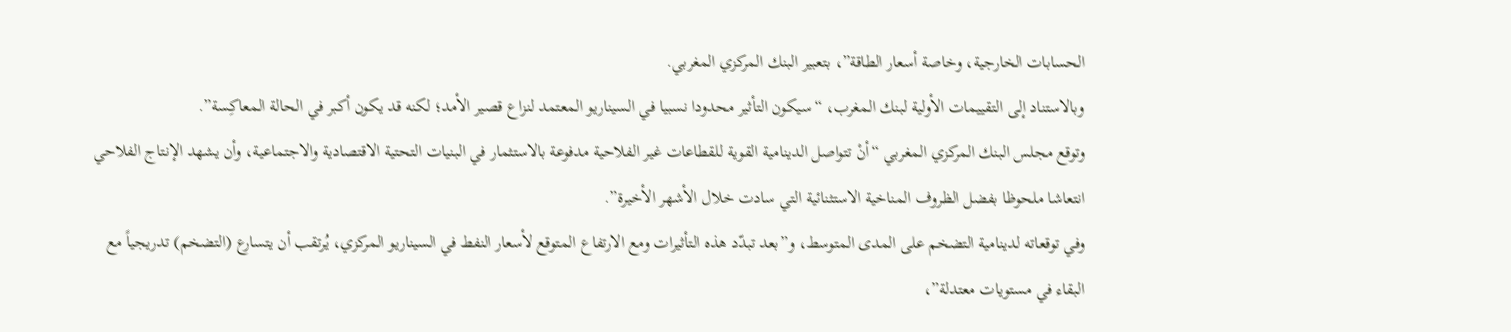الحسابات الخارجية، وخاصة أسعار الطاقة”، بتعبير البنك المركزي المغربي.
وبالاستناد إلى التقييمات الأولية لبنك المغرب، “سيكون التأثير محدودا نسبيا في السيناريو المعتمد لنزاع قصير الأمد؛ لكنه قد يكون أكبر في الحالة المعاكِسة”.
وتوقع مجلس البنك المركزي المغربي “أنْ تتواصل الدينامية القوية للقطاعات غير الفلاحية مدفوعة بالاستثمار في البنيات التحتية الاقتصادية والاجتماعية، وأن يشهد الإنتاج الفلاحي انتعاشا ملحوظا بفضل الظروف المناخية الاستثنائية التي سادت خلال الأشهر الأخيرة”.
وفي توقعاته لدينامية التضخم على المدى المتوسط، و”بعد تبدّد هذه التأثيرات ومع الارتفاع المتوقع لأسعار النفط في السيناريو المركزي، يُرتقب أن يتسارع (التضخم) تدريجياً مع البقاء في مستويات معتدلة”،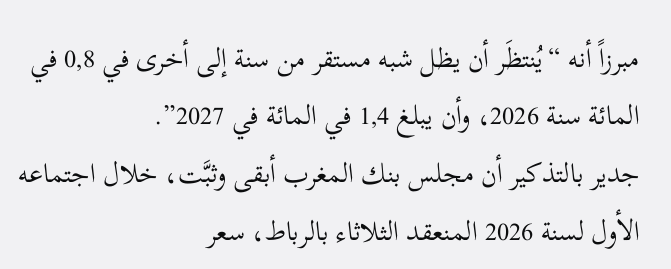مبرزاً أنه “يُنتظَر أن يظل شبه مستقر من سنة إلى أخرى في 0,8 في المائة سنة 2026، وأن يبلغ 1,4 في المائة في 2027”.
جدير بالتذكير أن مجلس بنك المغرب أبقى وثبَّت، خلال اجتماعه الأول لسنة 2026 المنعقد الثلاثاء بالرباط، سعر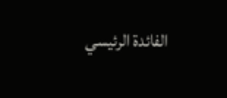الفائدة الرئيسي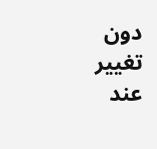دون تغيير عند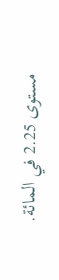مستوى 2.25 في المائة.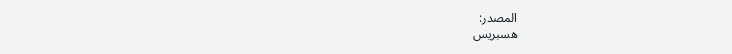المصدر:
هسبريس